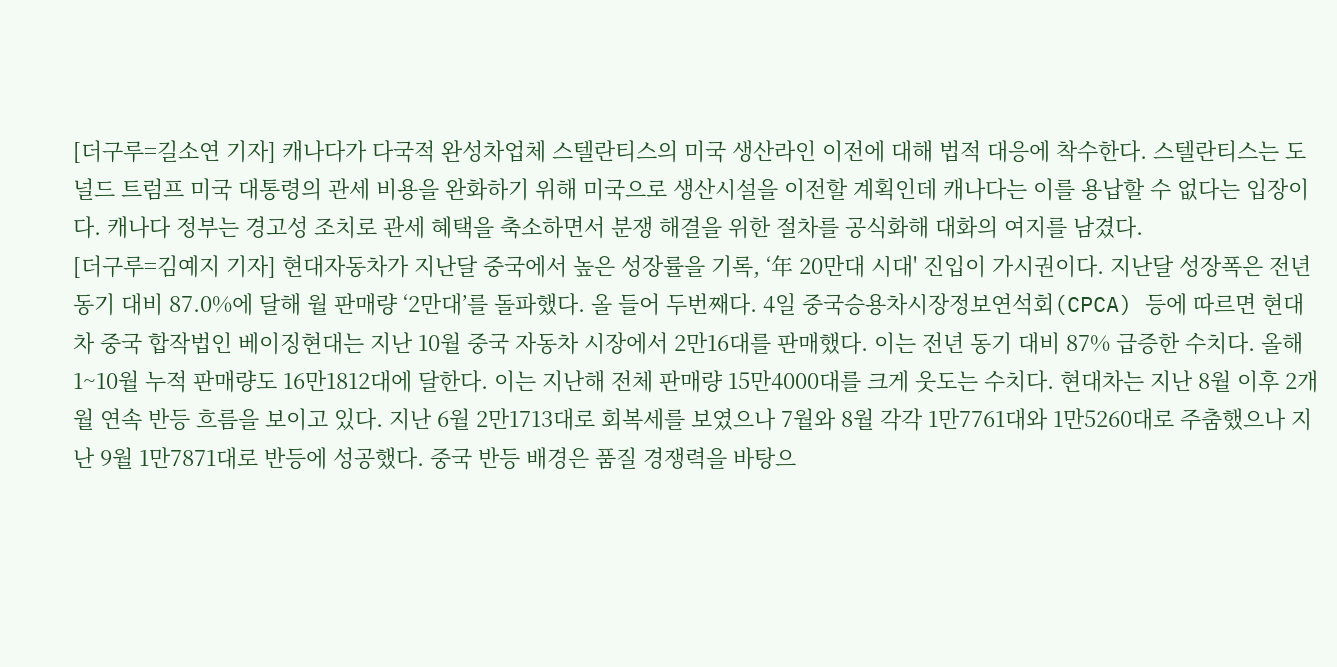[더구루=길소연 기자] 캐나다가 다국적 완성차업체 스텔란티스의 미국 생산라인 이전에 대해 법적 대응에 착수한다. 스텔란티스는 도널드 트럼프 미국 대통령의 관세 비용을 완화하기 위해 미국으로 생산시설을 이전할 계획인데 캐나다는 이를 용납할 수 없다는 입장이다. 캐나다 정부는 경고성 조치로 관세 혜택을 축소하면서 분쟁 해결을 위한 절차를 공식화해 대화의 여지를 남겼다.
[더구루=김예지 기자] 현대자동차가 지난달 중국에서 높은 성장률을 기록, ‘年 20만대 시대' 진입이 가시권이다. 지난달 성장폭은 전년 동기 대비 87.0%에 달해 월 판매량 ‘2만대’를 돌파했다. 올 들어 두번째다. 4일 중국승용차시장정보연석회(CPCA) 등에 따르면 현대차 중국 합작법인 베이징현대는 지난 10월 중국 자동차 시장에서 2만16대를 판매했다. 이는 전년 동기 대비 87% 급증한 수치다. 올해 1~10월 누적 판매량도 16만1812대에 달한다. 이는 지난해 전체 판매량 15만4000대를 크게 웃도는 수치다. 현대차는 지난 8월 이후 2개월 연속 반등 흐름을 보이고 있다. 지난 6월 2만1713대로 회복세를 보였으나 7월와 8월 각각 1만7761대와 1만5260대로 주춤했으나 지난 9월 1만7871대로 반등에 성공했다. 중국 반등 배경은 품질 경쟁력을 바탕으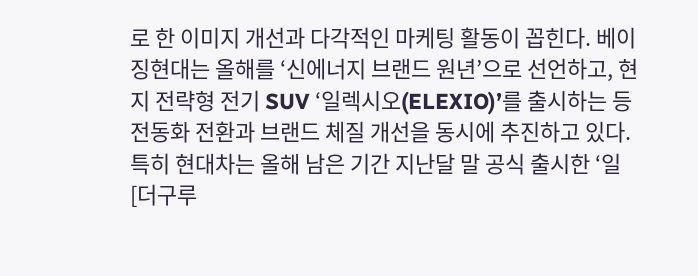로 한 이미지 개선과 다각적인 마케팅 활동이 꼽힌다. 베이징현대는 올해를 ‘신에너지 브랜드 원년’으로 선언하고, 현지 전략형 전기 SUV ‘일렉시오(ELEXIO)’를 출시하는 등 전동화 전환과 브랜드 체질 개선을 동시에 추진하고 있다. 특히 현대차는 올해 남은 기간 지난달 말 공식 출시한 ‘일
[더구루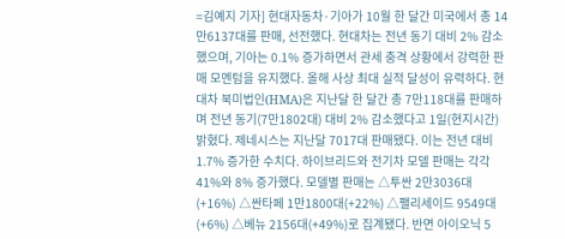=김예지 기자] 현대자동차·기아가 10월 한 달간 미국에서 총 14만6137대를 판매, 선전했다. 현대차는 전년 동기 대비 2% 감소했으며, 기아는 0.1% 증가하면서 관세 충격 상황에서 강력한 판매 모멘텀을 유지했다. 올해 사상 최대 실적 달성이 유력하다. 현대차 북미법인(HMA)은 지난달 한 달간 총 7만118대를 판매하며 전년 동기(7만1802대) 대비 2% 감소했다고 1일(현지시간) 밝혔다. 제네시스는 지난달 7017대 판매됐다. 이는 전년 대비 1.7% 증가한 수치다. 하이브리드와 전기차 모델 판매는 각각 41%와 8% 증가했다. 모델별 판매는 △투싼 2만3036대(+16%) △싼타페 1만1800대(+22%) △팰리세이드 9549대(+6%) △베뉴 2156대(+49%)로 집계됐다. 반면 아이오닉 5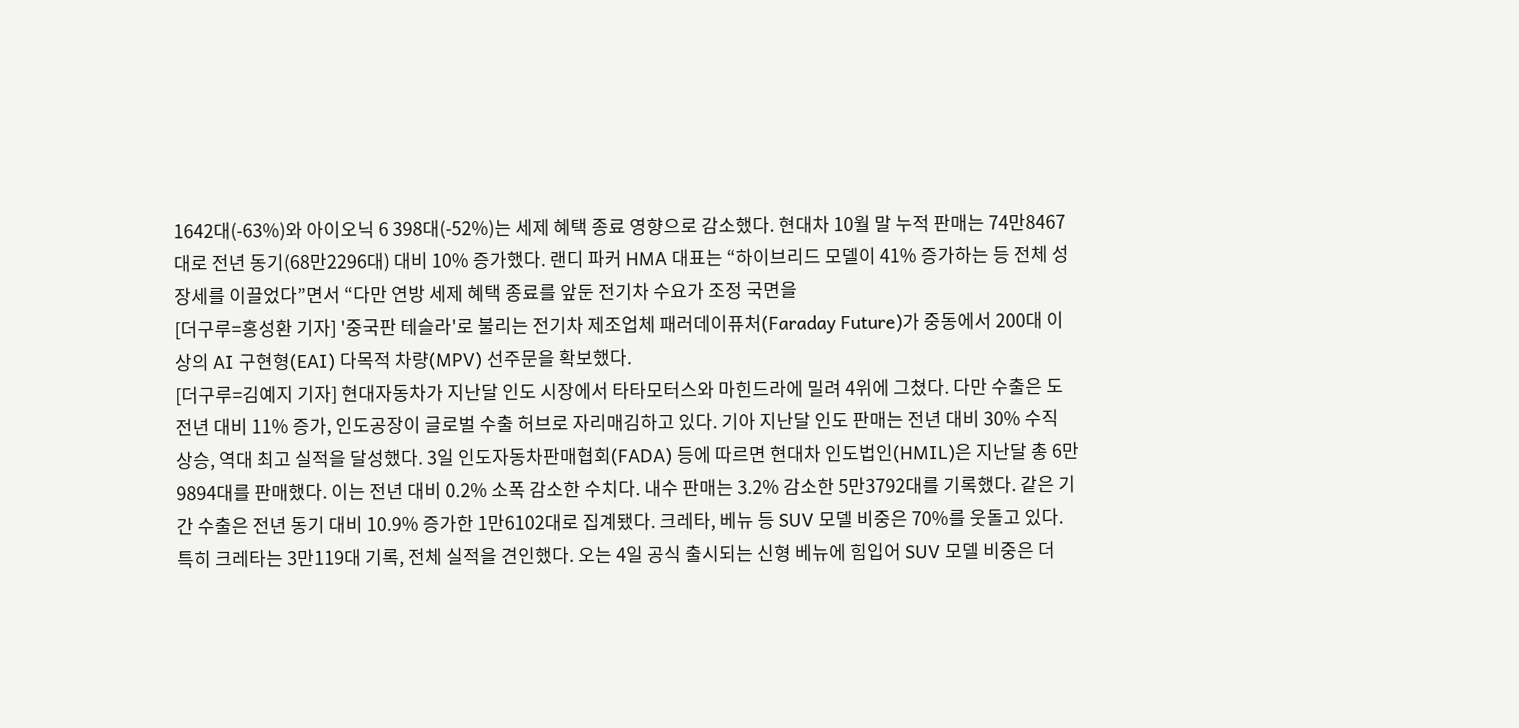1642대(-63%)와 아이오닉 6 398대(-52%)는 세제 혜택 종료 영향으로 감소했다. 현대차 10월 말 누적 판매는 74만8467대로 전년 동기(68만2296대) 대비 10% 증가했다. 랜디 파커 HMA 대표는 “하이브리드 모델이 41% 증가하는 등 전체 성장세를 이끌었다”면서 “다만 연방 세제 혜택 종료를 앞둔 전기차 수요가 조정 국면을
[더구루=홍성환 기자] '중국판 테슬라'로 불리는 전기차 제조업체 패러데이퓨처(Faraday Future)가 중동에서 200대 이상의 AI 구현형(EAI) 다목적 차량(MPV) 선주문을 확보했다.
[더구루=김예지 기자] 현대자동차가 지난달 인도 시장에서 타타모터스와 마힌드라에 밀려 4위에 그쳤다. 다만 수출은 도 전년 대비 11% 증가, 인도공장이 글로벌 수출 허브로 자리매김하고 있다. 기아 지난달 인도 판매는 전년 대비 30% 수직 상승, 역대 최고 실적을 달성했다. 3일 인도자동차판매협회(FADA) 등에 따르면 현대차 인도법인(HMIL)은 지난달 총 6만9894대를 판매했다. 이는 전년 대비 0.2% 소폭 감소한 수치다. 내수 판매는 3.2% 감소한 5만3792대를 기록했다. 같은 기간 수출은 전년 동기 대비 10.9% 증가한 1만6102대로 집계됐다. 크레타, 베뉴 등 SUV 모델 비중은 70%를 웃돌고 있다. 특히 크레타는 3만119대 기록, 전체 실적을 견인했다. 오는 4일 공식 출시되는 신형 베뉴에 힘입어 SUV 모델 비중은 더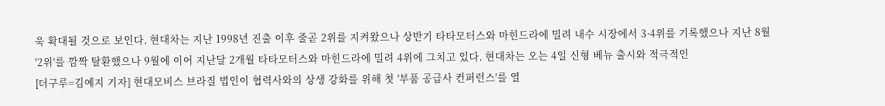욱 확대될 것으로 보인다. 현대차는 지난 1998년 진출 이후 줄곧 2위를 지켜왔으나 상반기 타타모터스와 마힌드라에 밀려 내수 시장에서 3·4위를 기록했으나 지난 8월 '2위'를 깜짝 탈환했으나 9월에 이어 지난달 2개월 타타모터스와 마힌드라에 밀려 4위에 그치고 있다. 현대차는 오는 4일 신형 베뉴 출시와 적극적인
[더구루=김예지 기자] 현대모비스 브라질 법인이 협력사와의 상생 강화를 위해 첫 '부품 공급사 컨퍼런스'를 열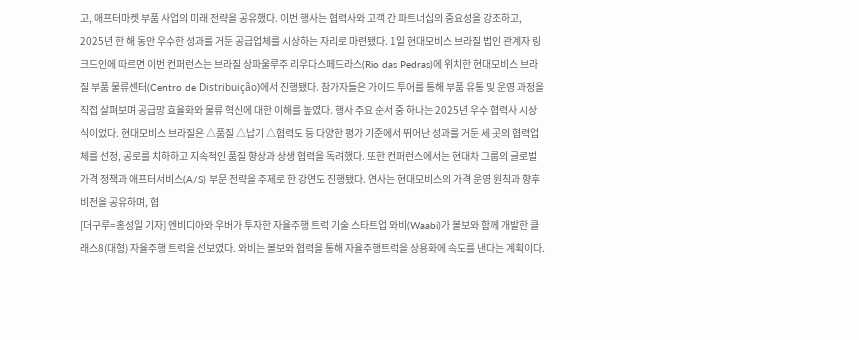고, 애프터마켓 부품 사업의 미래 전략을 공유했다. 이번 행사는 협력사와 고객 간 파트너십의 중요성을 강조하고, 2025년 한 해 동안 우수한 성과를 거둔 공급업체를 시상하는 자리로 마련됐다. 1일 현대모비스 브라질 법인 관계자 링크드인에 따르면 이번 컨퍼런스는 브라질 상파울루주 리우다스페드라스(Rio das Pedras)에 위치한 현대모비스 브라질 부품 물류센터(Centro de Distribuição)에서 진행됐다. 참가자들은 가이드 투어를 통해 부품 유통 및 운영 과정을 직접 살펴보며 공급망 효율화와 물류 혁신에 대한 이해를 높였다. 행사 주요 순서 중 하나는 2025년 우수 협력사 시상식이었다. 현대모비스 브라질은 △품질 △납기 △협력도 등 다양한 평가 기준에서 뛰어난 성과를 거둔 세 곳의 협력업체를 선정, 공로를 치하하고 지속적인 품질 향상과 상생 협력을 독려했다. 또한 컨퍼런스에서는 현대차 그룹의 글로벌 가격 정책과 애프터서비스(A/S) 부문 전략을 주제로 한 강연도 진행됐다. 연사는 현대모비스의 가격 운영 원칙과 향후 비전을 공유하며, 협
[더구루=홍성일 기자] 엔비디아와 우버가 투자한 자율주행 트럭 기술 스타트업 와비(Waabi)가 볼보와 함께 개발한 클래스8(대형) 자율주행 트럭을 선보였다. 와비는 볼보와 협력을 통해 자율주행트럭을 상용화에 속도를 낸다는 계획이다.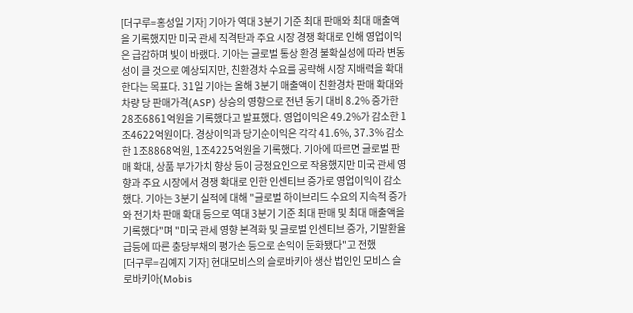[더구루=홍성일 기자] 기아가 역대 3분기 기준 최대 판매와 최대 매출액을 기록했지만 미국 관세 직격탄과 주요 시장 경쟁 확대로 인해 영업이익은 급감하며 빛이 바랬다. 기아는 글로벌 통상 환경 불확실성에 따라 변동성이 클 것으로 예상되지만, 친환경차 수요를 공략해 시장 지배력을 확대한다는 목표다. 31일 기아는 올해 3분기 매출액이 친환경차 판매 확대와 차량 당 판매가격(ASP) 상승의 영향으로 전년 동기 대비 8.2% 증가한 28조6861억원을 기록했다고 발표했다. 영업이익은 49.2%가 감소한 1조4622억원이다. 경상이익과 당기순이익은 각각 41.6%, 37.3% 감소한 1조8868억원, 1조4225억원을 기록했다. 기아에 따르면 글로벌 판매 확대, 상품 부가가치 향상 등이 긍정요인으로 작용했지만 미국 관세 영향과 주요 시장에서 경쟁 확대로 인한 인센티브 증가로 영업이익이 감소했다. 기아는 3분기 실적에 대해 "글로벌 하이브리드 수요의 지속적 증가와 전기차 판매 확대 등으로 역대 3분기 기준 최대 판매 및 최대 매출액을 기록했다"며 "미국 관세 영향 본격화 및 글로벌 인센티브 증가, 기말환율 급등에 따른 충당부채의 평가손 등으로 손익이 둔화됐다"고 전했
[더구루=김예지 기자] 현대모비스의 슬로바키아 생산 법인인 모비스 슬로바키아(Mobis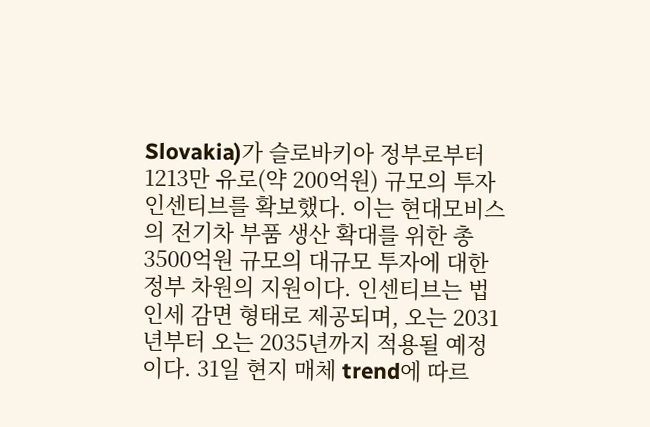Slovakia)가 슬로바키아 정부로부터 1213만 유로(약 200억원) 규모의 투자 인센티브를 확보했다. 이는 현대모비스의 전기차 부품 생산 확대를 위한 총 3500억원 규모의 대규모 투자에 대한 정부 차원의 지원이다. 인센티브는 법인세 감면 형태로 제공되며, 오는 2031년부터 오는 2035년까지 적용될 예정이다. 31일 현지 매체 trend에 따르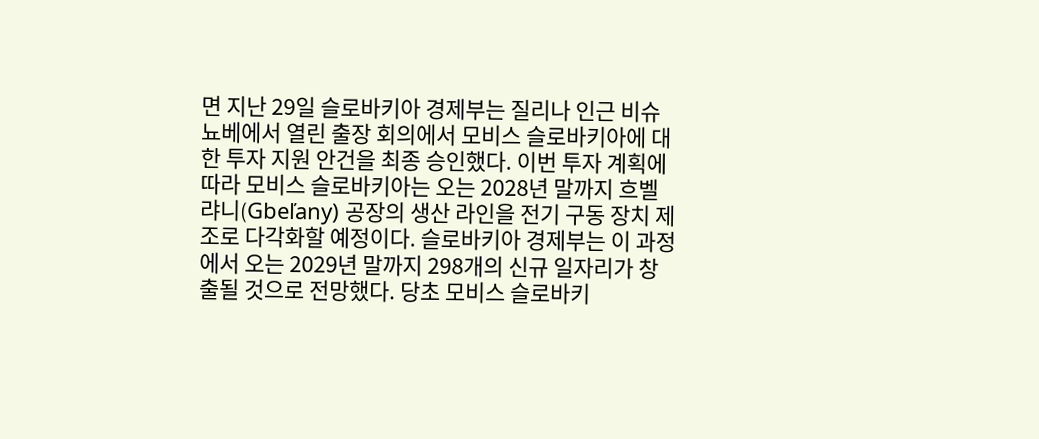면 지난 29일 슬로바키아 경제부는 질리나 인근 비슈뇨베에서 열린 출장 회의에서 모비스 슬로바키아에 대한 투자 지원 안건을 최종 승인했다. 이번 투자 계획에 따라 모비스 슬로바키아는 오는 2028년 말까지 흐벨랴니(Gbeľany) 공장의 생산 라인을 전기 구동 장치 제조로 다각화할 예정이다. 슬로바키아 경제부는 이 과정에서 오는 2029년 말까지 298개의 신규 일자리가 창출될 것으로 전망했다. 당초 모비스 슬로바키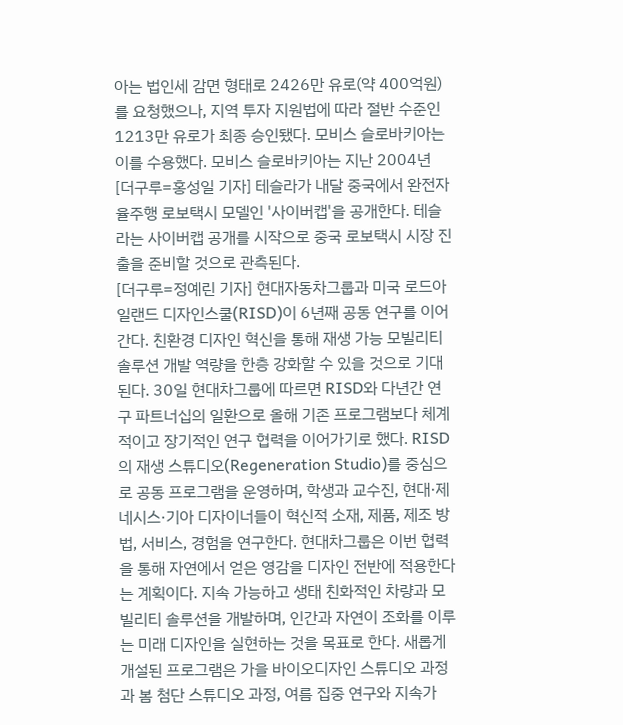아는 법인세 감면 형태로 2426만 유로(약 400억원)를 요청했으나, 지역 투자 지원법에 따라 절반 수준인 1213만 유로가 최종 승인됐다. 모비스 슬로바키아는 이를 수용했다. 모비스 슬로바키아는 지난 2004년
[더구루=홍성일 기자] 테슬라가 내달 중국에서 완전자율주행 로보택시 모델인 '사이버캡'을 공개한다. 테슬라는 사이버캡 공개를 시작으로 중국 로보택시 시장 진출을 준비할 것으로 관측된다.
[더구루=정예린 기자] 현대자동차그룹과 미국 로드아일랜드 디자인스쿨(RISD)이 6년째 공동 연구를 이어간다. 친환경 디자인 혁신을 통해 재생 가능 모빌리티 솔루션 개발 역량을 한층 강화할 수 있을 것으로 기대된다. 30일 현대차그룹에 따르면 RISD와 다년간 연구 파트너십의 일환으로 올해 기존 프로그램보다 체계적이고 장기적인 연구 협력을 이어가기로 했다. RISD의 재생 스튜디오(Regeneration Studio)를 중심으로 공동 프로그램을 운영하며, 학생과 교수진, 현대·제네시스·기아 디자이너들이 혁신적 소재, 제품, 제조 방법, 서비스, 경험을 연구한다. 현대차그룹은 이번 협력을 통해 자연에서 얻은 영감을 디자인 전반에 적용한다는 계획이다. 지속 가능하고 생태 친화적인 차량과 모빌리티 솔루션을 개발하며, 인간과 자연이 조화를 이루는 미래 디자인을 실현하는 것을 목표로 한다. 새롭게 개설된 프로그램은 가을 바이오디자인 스튜디오 과정과 봄 첨단 스튜디오 과정, 여름 집중 연구와 지속가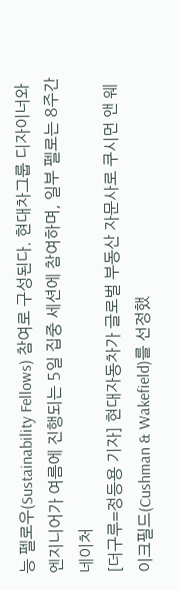능 펠로우(Sustainability Fellows) 참여로 구성된다. 현대차그룹 디자이너와 엔지니어가 여름에 진행되는 5일 집중 세션에 참여하며, 일부 펠로는 8주간 네이처
[더구루=정등용 기자] 현대자동차가 글로벌 부동산 자문사로 쿠시먼 앤 웨이크필드(Cushman & Wakefield)를 선정했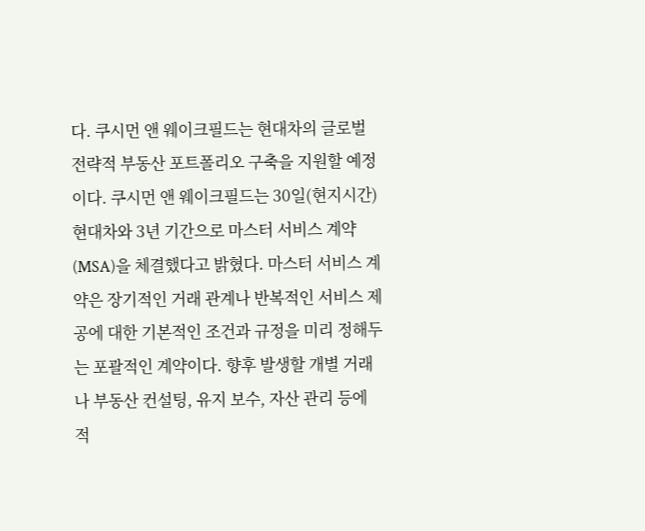다. 쿠시먼 앤 웨이크필드는 현대차의 글로벌 전략적 부동산 포트폴리오 구축을 지원할 예정이다. 쿠시먼 앤 웨이크필드는 30일(현지시간) 현대차와 3년 기간으로 마스터 서비스 계약(MSA)을 체결했다고 밝혔다. 마스터 서비스 계약은 장기적인 거래 관계나 반복적인 서비스 제공에 대한 기본적인 조건과 규정을 미리 정해두는 포괄적인 계약이다. 향후 발생할 개별 거래나 부동산 컨설팅, 유지 보수, 자산 관리 등에 적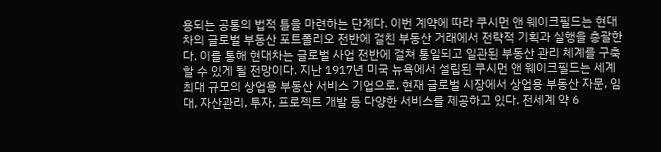용되는 공통의 법적 틀을 마련하는 단계다. 이번 계약에 따라 쿠시먼 앤 웨이크필드는 현대차의 글로벌 부동산 포트폴리오 전반에 걸친 부동산 거래에서 전략적 기획과 실행을 총괄한다. 이를 통해 현대차는 글로벌 사업 전반에 걸쳐 통일되고 일관된 부동산 관리 체계를 구축할 수 있게 될 전망이다. 지난 1917년 미국 뉴욕에서 설립된 쿠시먼 앤 웨이크필드는 세계 최대 규모의 상업용 부동산 서비스 기업으로, 현재 글로벌 시장에서 상업용 부동산 자문, 임대, 자산관리, 투자, 프로젝트 개발 등 다양한 서비스를 제공하고 있다. 전세계 약 6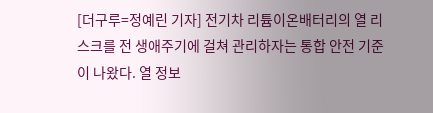[더구루=정예린 기자] 전기차 리튬이온배터리의 열 리스크를 전 생애주기에 걸쳐 관리하자는 통합 안전 기준이 나왔다. 열 정보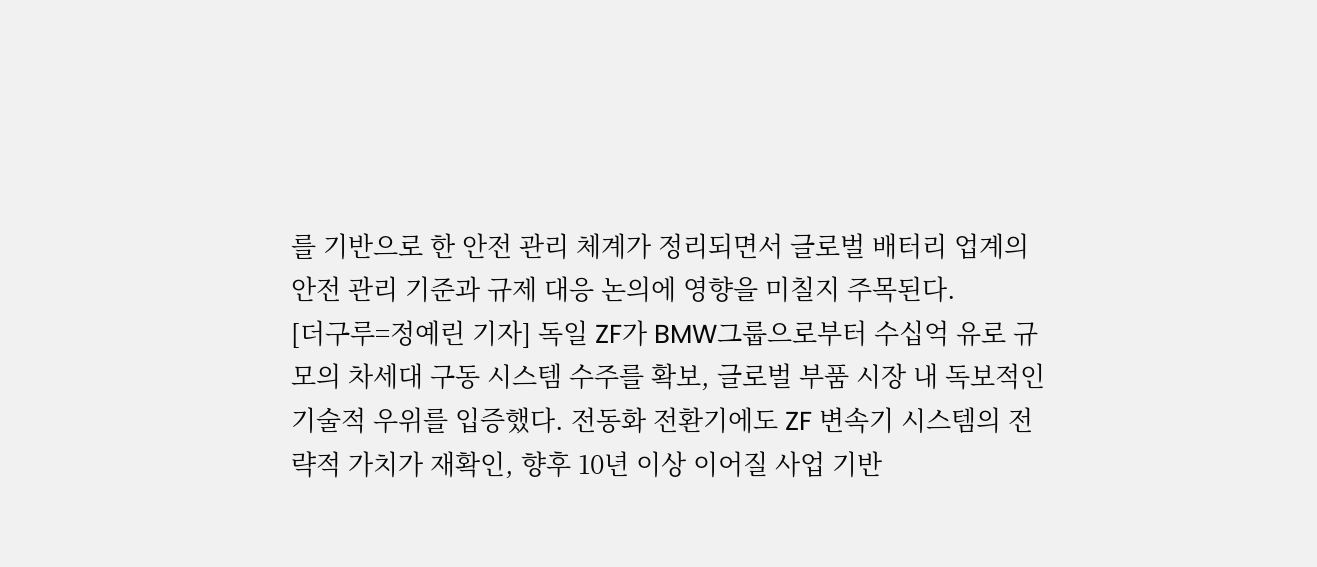를 기반으로 한 안전 관리 체계가 정리되면서 글로벌 배터리 업계의 안전 관리 기준과 규제 대응 논의에 영향을 미칠지 주목된다.
[더구루=정예린 기자] 독일 ZF가 BMW그룹으로부터 수십억 유로 규모의 차세대 구동 시스템 수주를 확보, 글로벌 부품 시장 내 독보적인 기술적 우위를 입증했다. 전동화 전환기에도 ZF 변속기 시스템의 전략적 가치가 재확인, 향후 10년 이상 이어질 사업 기반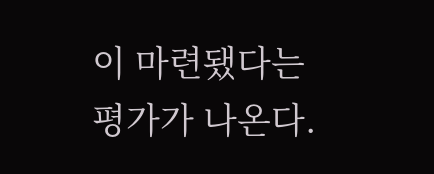이 마련됐다는 평가가 나온다.